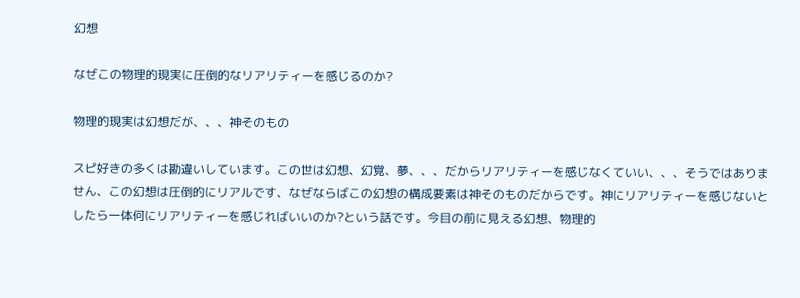幻想

なぜこの物理的現実に圧倒的なリアリティーを感じるのか?

物理的現実は幻想だが、、、神そのもの

スピ好きの多くは勘違いしています。この世は幻想、幻覚、夢、、、だからリアリティーを感じなくていい、、、そうではありません、この幻想は圧倒的にリアルです、なぜならばこの幻想の構成要素は神そのものだからです。神にリアリティーを感じないとしたら一体何にリアリティーを感じればいいのか?という話です。今目の前に見える幻想、物理的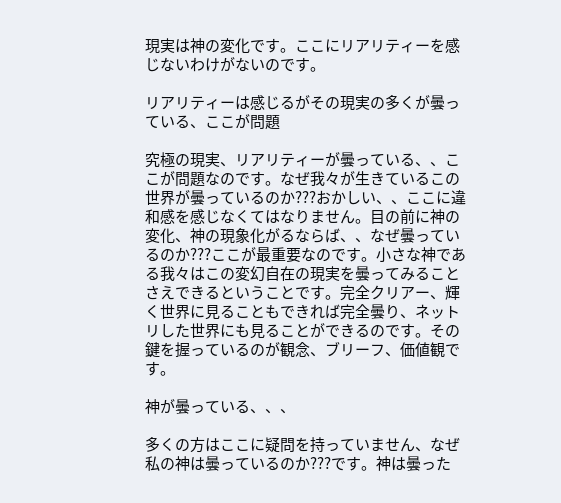現実は神の変化です。ここにリアリティーを感じないわけがないのです。

リアリティーは感じるがその現実の多くが曇っている、ここが問題

究極の現実、リアリティーが曇っている、、ここが問題なのです。なぜ我々が生きているこの世界が曇っているのか???おかしい、、ここに違和感を感じなくてはなりません。目の前に神の変化、神の現象化がるならば、、なぜ曇っているのか???ここが最重要なのです。小さな神である我々はこの変幻自在の現実を曇ってみることさえできるということです。完全クリアー、輝く世界に見ることもできれば完全曇り、ネットリした世界にも見ることができるのです。その鍵を握っているのが観念、ブリーフ、価値観です。

神が曇っている、、、

多くの方はここに疑問を持っていません、なぜ私の神は曇っているのか???です。神は曇った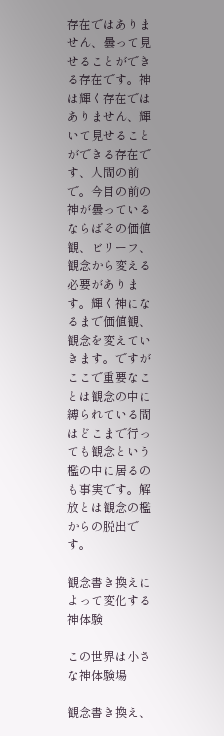存在ではありません、曇って見せることができる存在です。神は輝く存在ではありません、輝いて見せることができる存在です、人間の前で。今目の前の神が曇っているならばその価値観、ビリーフ、観念から変える必要があります。輝く神になるまで価値観、観念を変えていきます。ですがここで重要なことは観念の中に縛られている間はどこまで行っても観念という檻の中に居るのも事実です。解放とは観念の檻からの脱出です。

観念書き換えによって変化する神体験

この世界は小さな神体験場

観念書き換え、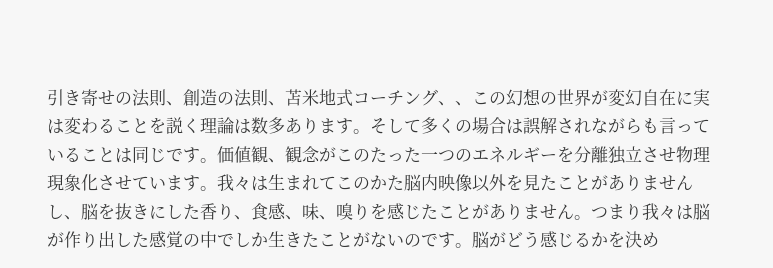引き寄せの法則、創造の法則、苫米地式コーチング、、この幻想の世界が変幻自在に実は変わることを説く理論は数多あります。そして多くの場合は誤解されながらも言っていることは同じです。価値観、観念がこのたった一つのエネルギーを分離独立させ物理現象化させています。我々は生まれてこのかた脳内映像以外を見たことがありませんし、脳を抜きにした香り、食感、味、嗅りを感じたことがありません。つまり我々は脳が作り出した感覚の中でしか生きたことがないのです。脳がどう感じるかを決め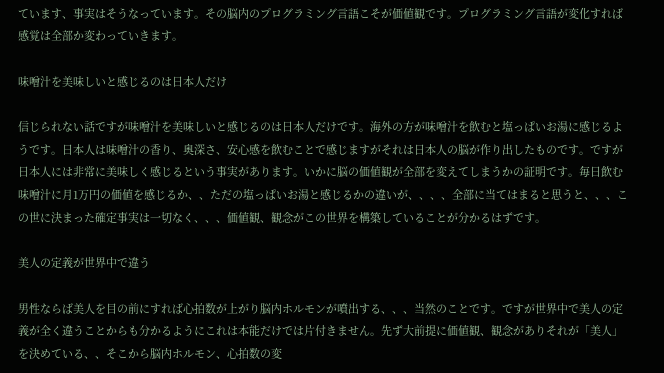ています、事実はそうなっています。その脳内のプログラミング言語こそが価値観です。プログラミング言語が変化すれば感覚は全部か変わっていきます。

味噌汁を美味しいと感じるのは日本人だけ

信じられない話ですが味噌汁を美味しいと感じるのは日本人だけです。海外の方が味噌汁を飲むと塩っぱいお湯に感じるようです。日本人は味噌汁の香り、奥深さ、安心感を飲むことで感じますがそれは日本人の脳が作り出したものです。ですが日本人には非常に美味しく感じるという事実があります。いかに脳の価値観が全部を変えてしまうかの証明です。毎日飲む味噌汁に月1万円の価値を感じるか、、ただの塩っぱいお湯と感じるかの違いが、、、、全部に当てはまると思うと、、、この世に決まった確定事実は一切なく、、、価値観、観念がこの世界を構築していることが分かるはずです。

美人の定義が世界中で違う

男性ならば美人を目の前にすれば心拍数が上がり脳内ホルモンが噴出する、、、当然のことです。ですが世界中で美人の定義が全く違うことからも分かるようにこれは本能だけでは片付きません。先ず大前提に価値観、観念がありそれが「美人」を決めている、、そこから脳内ホルモン、心拍数の変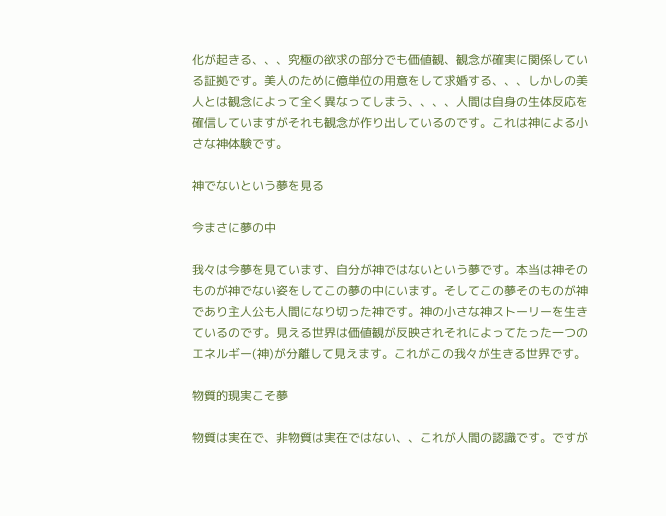化が起きる、、、究極の欲求の部分でも価値観、観念が確実に関係している証拠です。美人のために億単位の用意をして求婚する、、、しかしの美人とは観念によって全く異なってしまう、、、、人間は自身の生体反応を確信していますがそれも観念が作り出しているのです。これは神による小さな神体験です。

神でないという夢を見る

今まさに夢の中

我々は今夢を見ています、自分が神ではないという夢です。本当は神そのものが神でない姿をしてこの夢の中にいます。そしてこの夢そのものが神であり主人公も人間になり切った神です。神の小さな神ストーリーを生きているのです。見える世界は価値観が反映されそれによってたった一つのエネルギー(神)が分離して見えます。これがこの我々が生きる世界です。

物質的現実こそ夢

物質は実在で、非物質は実在ではない、、これが人間の認識です。ですが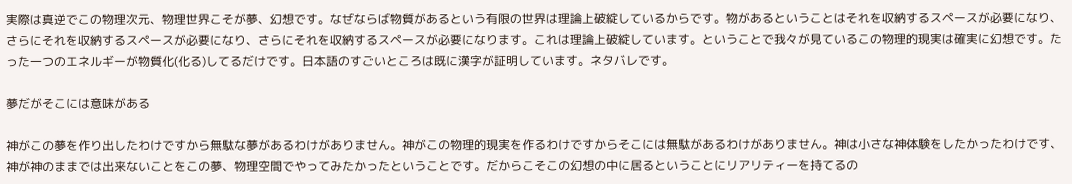実際は真逆でこの物理次元、物理世界こそが夢、幻想です。なぜならば物質があるという有限の世界は理論上破綻しているからです。物があるということはそれを収納するスペースが必要になり、さらにそれを収納するスペースが必要になり、さらにそれを収納するスペースが必要になります。これは理論上破綻しています。ということで我々が見ているこの物理的現実は確実に幻想です。たった一つのエネルギーが物質化(化る)してるだけです。日本語のすごいところは既に漢字が証明しています。ネタバレです。

夢だがそこには意味がある

神がこの夢を作り出したわけですから無駄な夢があるわけがありません。神がこの物理的現実を作るわけですからそこには無駄があるわけがありません。神は小さな神体験をしたかったわけです、神が神のままでは出来ないことをこの夢、物理空間でやってみたかったということです。だからこそこの幻想の中に居るということにリアリティーを持てるの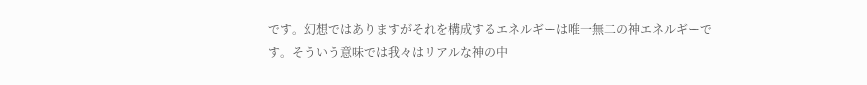です。幻想ではありますがそれを構成するエネルギーは唯一無二の神エネルギーです。そういう意味では我々はリアルな神の中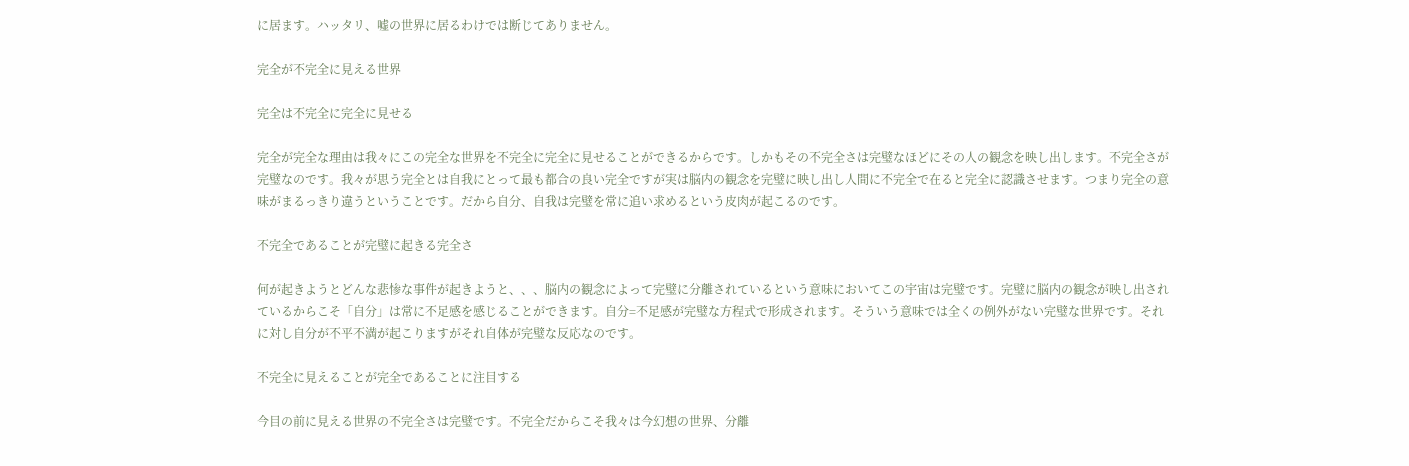に居ます。ハッタリ、嘘の世界に居るわけでは断じてありません。

完全が不完全に見える世界

完全は不完全に完全に見せる

完全が完全な理由は我々にこの完全な世界を不完全に完全に見せることができるからです。しかもその不完全さは完璧なほどにその人の観念を映し出します。不完全さが完璧なのです。我々が思う完全とは自我にとって最も都合の良い完全ですが実は脳内の観念を完璧に映し出し人間に不完全で在ると完全に認識させます。つまり完全の意味がまるっきり違うということです。だから自分、自我は完璧を常に追い求めるという皮肉が起こるのです。

不完全であることが完璧に起きる完全さ

何が起きようとどんな悲惨な事件が起きようと、、、脳内の観念によって完璧に分離されているという意味においてこの宇宙は完璧です。完璧に脳内の観念が映し出されているからこそ「自分」は常に不足感を感じることができます。自分=不足感が完璧な方程式で形成されます。そういう意味では全くの例外がない完璧な世界です。それに対し自分が不平不満が起こりますがそれ自体が完璧な反応なのです。

不完全に見えることが完全であることに注目する

今目の前に見える世界の不完全さは完璧です。不完全だからこそ我々は今幻想の世界、分離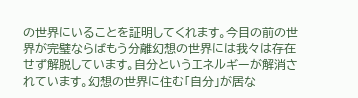の世界にいることを証明してくれます。今目の前の世界が完璧ならばもう分離幻想の世界には我々は存在せず解脱しています。自分というエネルギーが解消されています。幻想の世界に住む「自分」が居な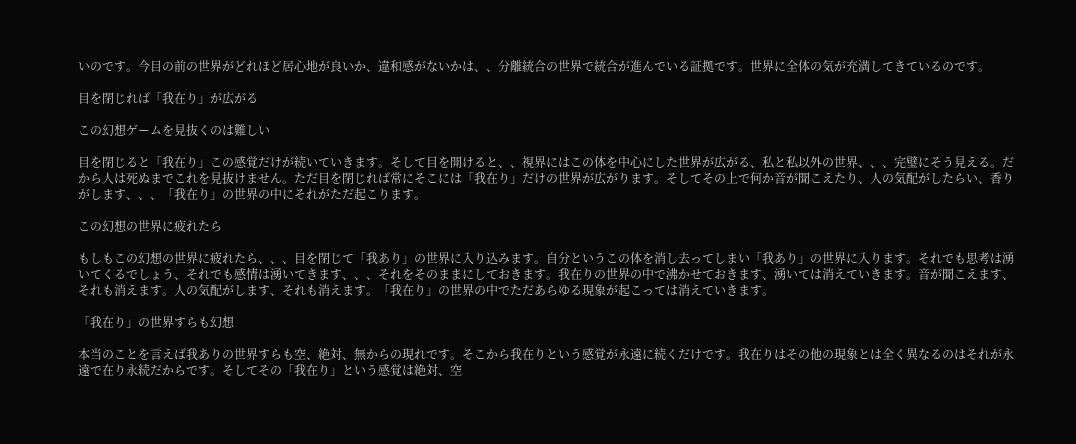いのです。今目の前の世界がどれほど居心地が良いか、違和感がないかは、、分離統合の世界で統合が進んでいる証拠です。世界に全体の気が充満してきているのです。

目を閉じれば「我在り」が広がる

この幻想ゲームを見抜くのは難しい

目を閉じると「我在り」この感覚だけが続いていきます。そして目を開けると、、視界にはこの体を中心にした世界が広がる、私と私以外の世界、、、完璧にそう見える。だから人は死ぬまでこれを見抜けません。ただ目を閉じれば常にそこには「我在り」だけの世界が広がります。そしてその上で何か音が聞こえたり、人の気配がしたらい、香りがします、、、「我在り」の世界の中にそれがただ起こります。

この幻想の世界に疲れたら

もしもこの幻想の世界に疲れたら、、、目を閉じて「我あり」の世界に入り込みます。自分というこの体を消し去ってしまい「我あり」の世界に入ります。それでも思考は湧いてくるでしょう、それでも感情は湧いてきます、、、それをそのままにしておきます。我在りの世界の中で沸かせておきます、湧いては消えていきます。音が聞こえます、それも消えます。人の気配がします、それも消えます。「我在り」の世界の中でただあらゆる現象が起こっては消えていきます。

「我在り」の世界すらも幻想

本当のことを言えば我ありの世界すらも空、絶対、無からの現れです。そこから我在りという感覚が永遠に続くだけです。我在りはその他の現象とは全く異なるのはそれが永遠で在り永続だからです。そしてその「我在り」という感覚は絶対、空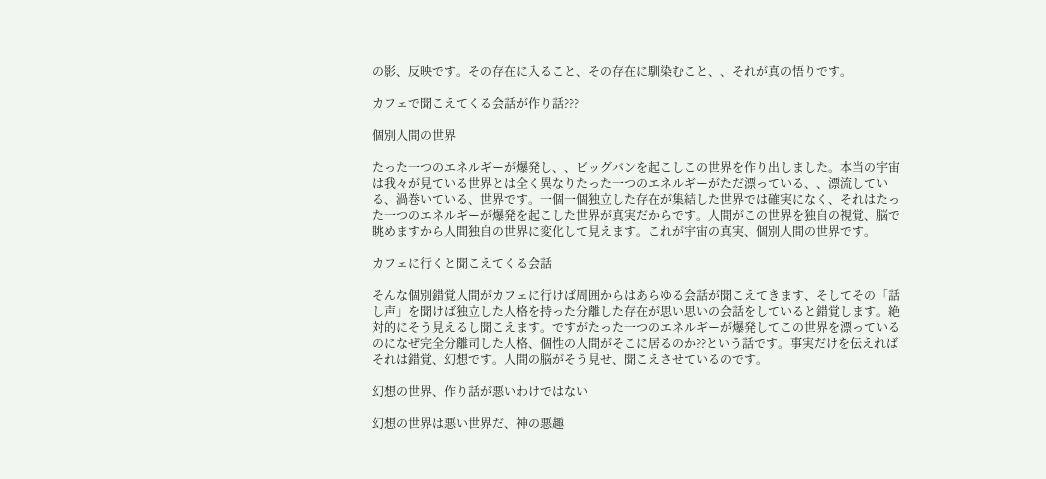の影、反映です。その存在に入ること、その存在に馴染むこと、、それが真の悟りです。

カフェで聞こえてくる会話が作り話???

個別人間の世界

たった一つのエネルギーが爆発し、、ビッグバンを起こしこの世界を作り出しました。本当の宇宙は我々が見ている世界とは全く異なりたった一つのエネルギーがただ漂っている、、漂流している、渦巻いている、世界です。一個一個独立した存在が集結した世界では確実になく、それはたった一つのエネルギーが爆発を起こした世界が真実だからです。人間がこの世界を独自の視覚、脳で眺めますから人間独自の世界に変化して見えます。これが宇宙の真実、個別人間の世界です。

カフェに行くと聞こえてくる会話

そんな個別錯覚人間がカフェに行けば周囲からはあらゆる会話が聞こえてきます、そしてその「話し声」を聞けば独立した人格を持った分離した存在が思い思いの会話をしていると錯覚します。絶対的にそう見えるし聞こえます。ですがたった一つのエネルギーが爆発してこの世界を漂っているのになぜ完全分離司した人格、個性の人間がそこに居るのか??という話です。事実だけを伝えればそれは錯覚、幻想です。人間の脳がそう見せ、聞こえさせているのです。

幻想の世界、作り話が悪いわけではない

幻想の世界は悪い世界だ、神の悪趣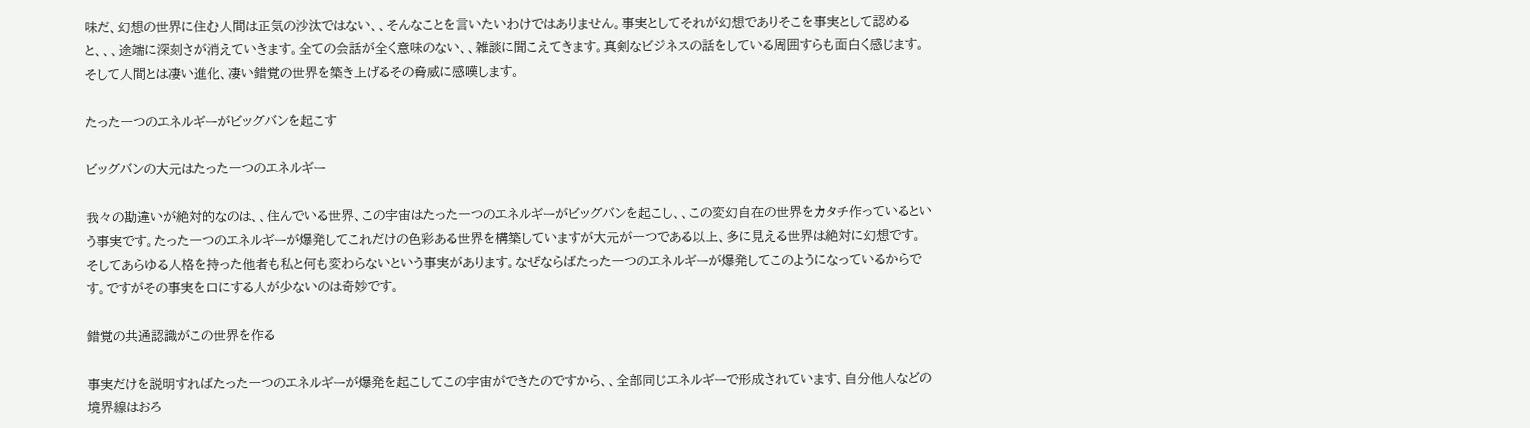味だ、幻想の世界に住む人間は正気の沙汰ではない、、そんなことを言いたいわけではありません。事実としてそれが幻想でありそこを事実として認めると、、、途端に深刻さが消えていきます。全ての会話が全く意味のない、、雑談に聞こえてきます。真剣なビジネスの話をしている周囲すらも面白く感じます。そして人間とは凄い進化、凄い錯覚の世界を築き上げるその脅威に感嘆します。

たった一つのエネルギーがビッグバンを起こす

ビッグバンの大元はたった一つのエネルギー

我々の勘違いが絶対的なのは、、住んでいる世界、この宇宙はたった一つのエネルギーがビッグバンを起こし、、この変幻自在の世界をカタチ作っているという事実です。たった一つのエネルギーが爆発してこれだけの色彩ある世界を構築していますが大元が一つである以上、多に見える世界は絶対に幻想です。そしてあらゆる人格を持った他者も私と何も変わらないという事実があります。なぜならばたった一つのエネルギーが爆発してこのようになっているからです。ですがその事実を口にする人が少ないのは奇妙です。

錯覚の共通認識がこの世界を作る

事実だけを説明すればたった一つのエネルギーが爆発を起こしてこの宇宙ができたのですから、、全部同じエネルギーで形成されています、自分他人などの境界線はおろ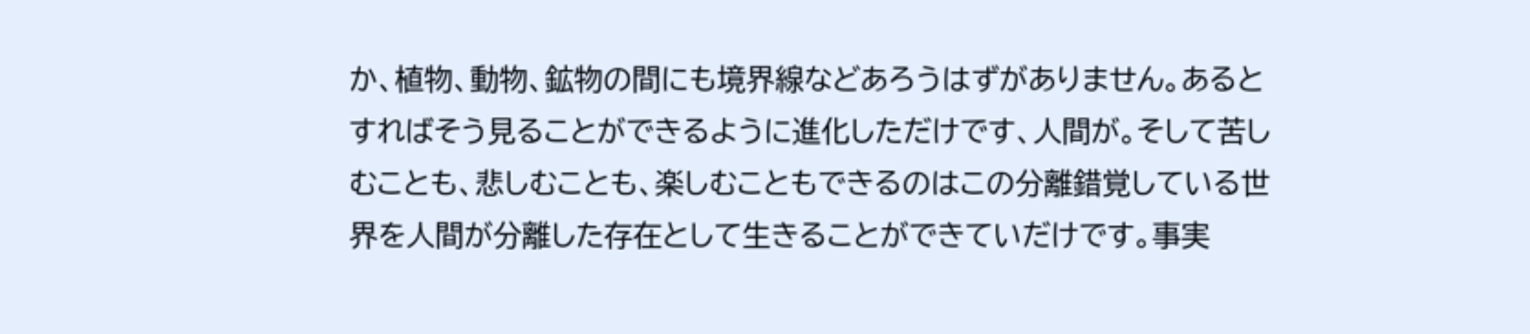か、植物、動物、鉱物の間にも境界線などあろうはずがありません。あるとすればそう見ることができるように進化しただけです、人間が。そして苦しむことも、悲しむことも、楽しむこともできるのはこの分離錯覚している世界を人間が分離した存在として生きることができていだけです。事実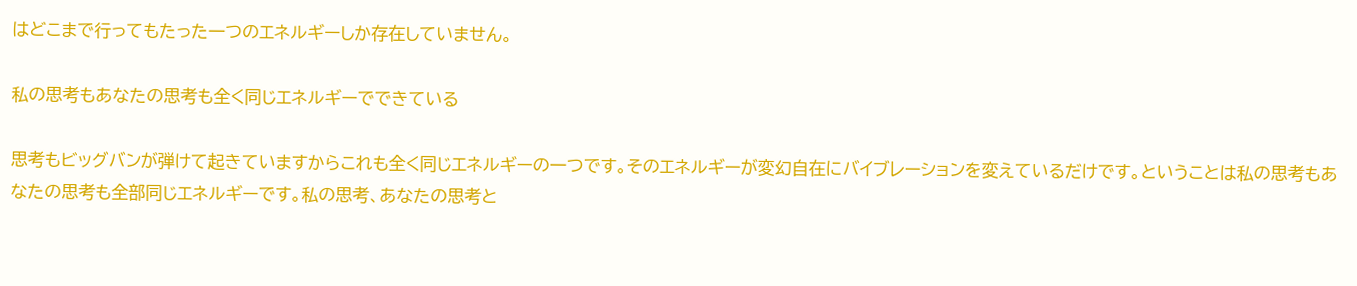はどこまで行ってもたった一つのエネルギーしか存在していません。

私の思考もあなたの思考も全く同じエネルギーでできている

思考もビッグバンが弾けて起きていますからこれも全く同じエネルギーの一つです。そのエネルギーが変幻自在にバイブレーションを変えているだけです。ということは私の思考もあなたの思考も全部同じエネルギーです。私の思考、あなたの思考と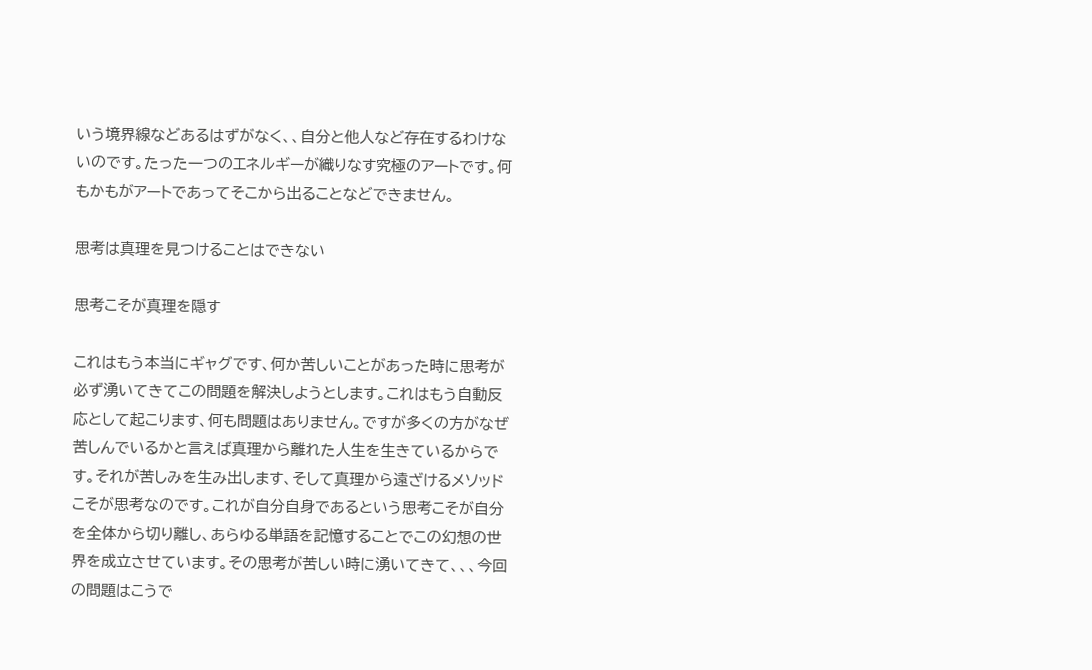いう境界線などあるはずがなく、、自分と他人など存在するわけないのです。たった一つのエネルギーが織りなす究極のアートです。何もかもがアートであってそこから出ることなどできません。

思考は真理を見つけることはできない

思考こそが真理を隠す

これはもう本当にギャグです、何か苦しいことがあった時に思考が必ず湧いてきてこの問題を解決しようとします。これはもう自動反応として起こります、何も問題はありません。ですが多くの方がなぜ苦しんでいるかと言えば真理から離れた人生を生きているからです。それが苦しみを生み出します、そして真理から遠ざけるメソッドこそが思考なのです。これが自分自身であるという思考こそが自分を全体から切り離し、あらゆる単語を記憶することでこの幻想の世界を成立させています。その思考が苦しい時に湧いてきて、、、今回の問題はこうで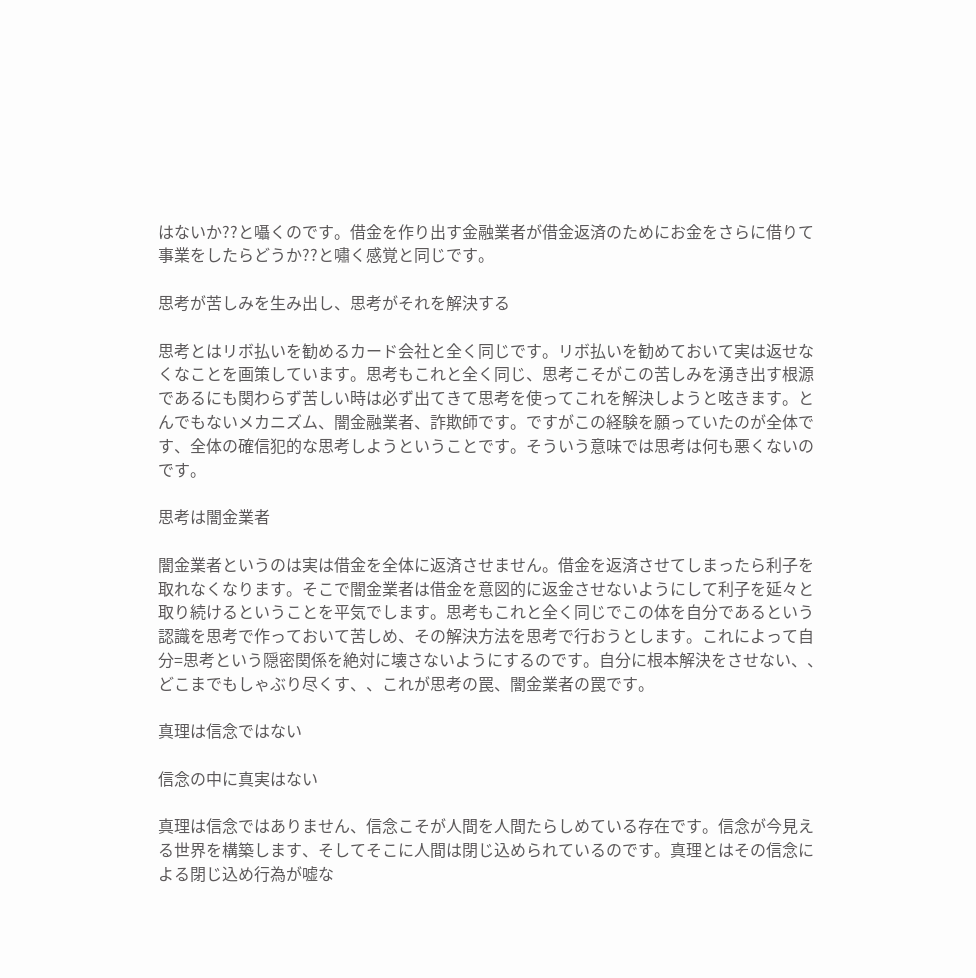はないか??と囁くのです。借金を作り出す金融業者が借金返済のためにお金をさらに借りて事業をしたらどうか??と嘯く感覚と同じです。

思考が苦しみを生み出し、思考がそれを解決する

思考とはリボ払いを勧めるカード会社と全く同じです。リボ払いを勧めておいて実は返せなくなことを画策しています。思考もこれと全く同じ、思考こそがこの苦しみを湧き出す根源であるにも関わらず苦しい時は必ず出てきて思考を使ってこれを解決しようと呟きます。とんでもないメカニズム、闇金融業者、詐欺師です。ですがこの経験を願っていたのが全体です、全体の確信犯的な思考しようということです。そういう意味では思考は何も悪くないのです。

思考は闇金業者

闇金業者というのは実は借金を全体に返済させません。借金を返済させてしまったら利子を取れなくなります。そこで闇金業者は借金を意図的に返金させないようにして利子を延々と取り続けるということを平気でします。思考もこれと全く同じでこの体を自分であるという認識を思考で作っておいて苦しめ、その解決方法を思考で行おうとします。これによって自分=思考という隠密関係を絶対に壊さないようにするのです。自分に根本解決をさせない、、どこまでもしゃぶり尽くす、、これが思考の罠、闇金業者の罠です。

真理は信念ではない

信念の中に真実はない

真理は信念ではありません、信念こそが人間を人間たらしめている存在です。信念が今見える世界を構築します、そしてそこに人間は閉じ込められているのです。真理とはその信念による閉じ込め行為が嘘な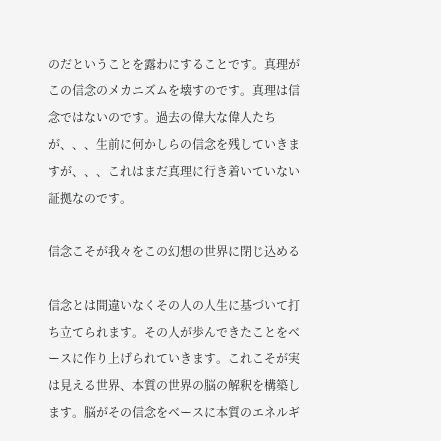のだということを露わにすることです。真理がこの信念のメカニズムを壊すのです。真理は信念ではないのです。過去の偉大な偉人たちが、、、生前に何かしらの信念を残していきますが、、、これはまだ真理に行き着いていない証拠なのです。

信念こそが我々をこの幻想の世界に閉じ込める

信念とは間違いなくその人の人生に基づいて打ち立てられます。その人が歩んできたことをベースに作り上げられていきます。これこそが実は見える世界、本質の世界の脳の解釈を構築します。脳がその信念をベースに本質のエネルギ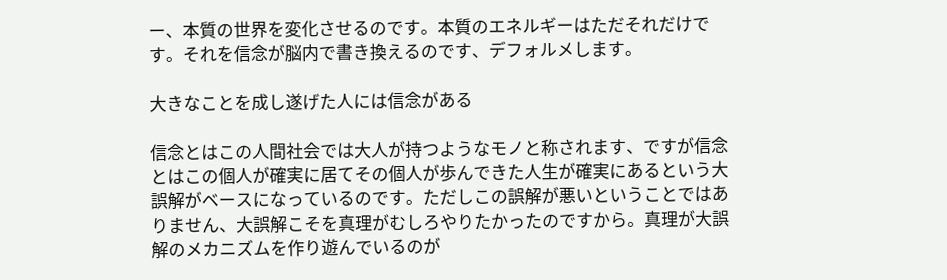ー、本質の世界を変化させるのです。本質のエネルギーはただそれだけです。それを信念が脳内で書き換えるのです、デフォルメします。

大きなことを成し遂げた人には信念がある

信念とはこの人間社会では大人が持つようなモノと称されます、ですが信念とはこの個人が確実に居てその個人が歩んできた人生が確実にあるという大誤解がベースになっているのです。ただしこの誤解が悪いということではありません、大誤解こそを真理がむしろやりたかったのですから。真理が大誤解のメカニズムを作り遊んでいるのが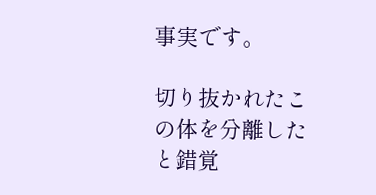事実です。

切り抜かれたこの体を分離したと錯覚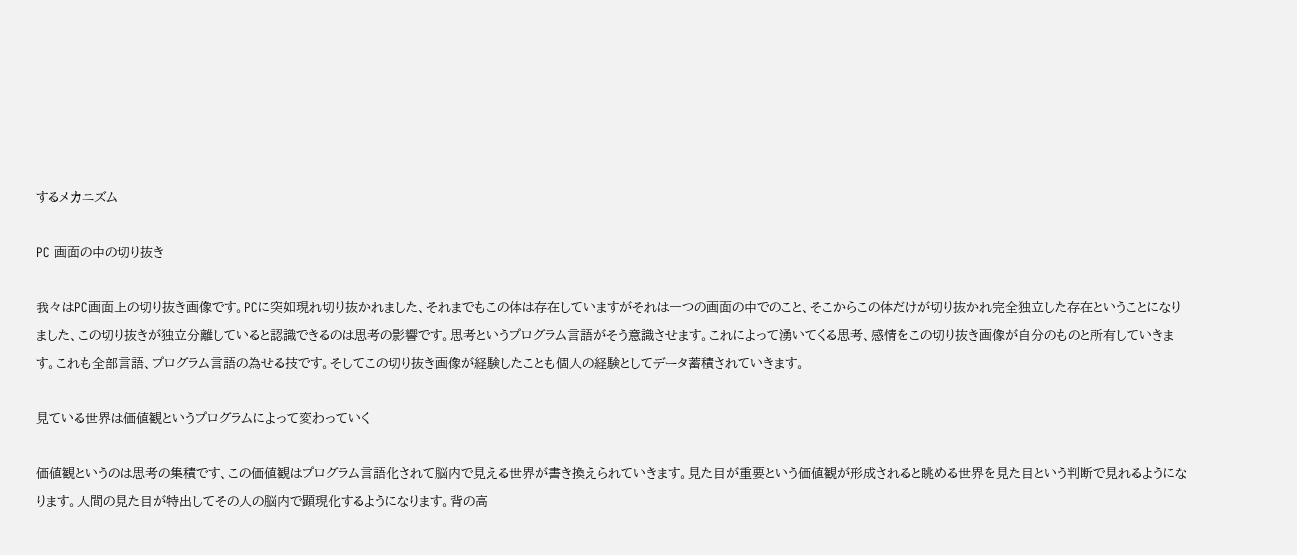するメカニズム

PC 画面の中の切り抜き

我々はPC画面上の切り抜き画像です。PCに突如現れ切り抜かれました、それまでもこの体は存在していますがそれは一つの画面の中でのこと、そこからこの体だけが切り抜かれ完全独立した存在ということになりました、この切り抜きが独立分離していると認識できるのは思考の影響です。思考というプログラム言語がそう意識させます。これによって湧いてくる思考、感情をこの切り抜き画像が自分のものと所有していきます。これも全部言語、プログラム言語の為せる技です。そしてこの切り抜き画像が経験したことも個人の経験としてデータ蓄積されていきます。

見ている世界は価値観というプログラムによって変わっていく

価値観というのは思考の集積です、この価値観はプログラム言語化されて脳内で見える世界が書き換えられていきます。見た目が重要という価値観が形成されると眺める世界を見た目という判断で見れるようになります。人間の見た目が特出してその人の脳内で顕現化するようになります。背の高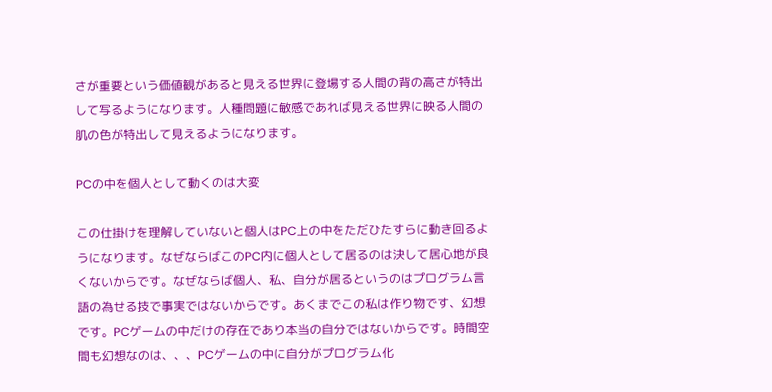さが重要という価値観があると見える世界に登場する人間の背の高さが特出して写るようになります。人種問題に敏感であれば見える世界に映る人間の肌の色が特出して見えるようになります。

PCの中を個人として動くのは大変

この仕掛けを理解していないと個人はPC上の中をただひたすらに動き回るようになります。なぜならばこのPC内に個人として居るのは決して居心地が良くないからです。なぜならば個人、私、自分が居るというのはプログラム言語の為せる技で事実ではないからです。あくまでこの私は作り物です、幻想です。PCゲームの中だけの存在であり本当の自分ではないからです。時間空間も幻想なのは、、、PCゲームの中に自分がプログラム化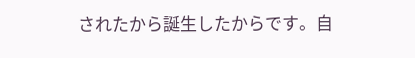されたから誕生したからです。自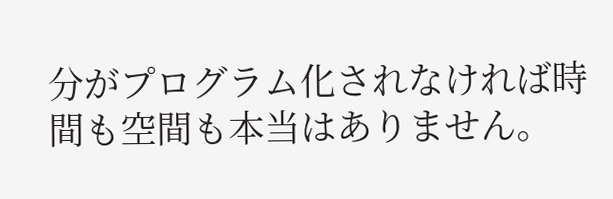分がプログラム化されなければ時間も空間も本当はありません。